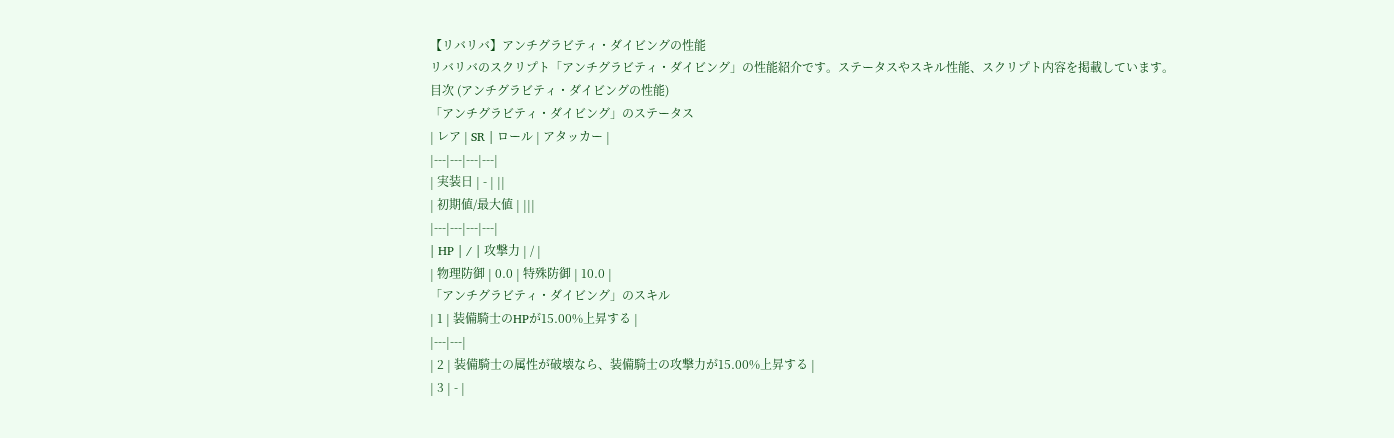【リバリバ】アンチグラビティ・ダイビングの性能
リバリバのスクリプト「アンチグラビティ・ダイビング」の性能紹介です。ステータスやスキル性能、スクリプト内容を掲載しています。
目次 (アンチグラビティ・ダイビングの性能)
「アンチグラビティ・ダイビング」のステータス
| レア | SR | ロール | アタッカー |
|---|---|---|---|
| 実装日 | - | ||
| 初期値/最大値 | |||
|---|---|---|---|
| HP | / | 攻撃力 | / |
| 物理防御 | 0.0 | 特殊防御 | 10.0 |
「アンチグラビティ・ダイビング」のスキル
| 1 | 装備騎士のHPが15.00%上昇する |
|---|---|
| 2 | 装備騎士の属性が破壊なら、装備騎士の攻撃力が15.00%上昇する |
| 3 | - |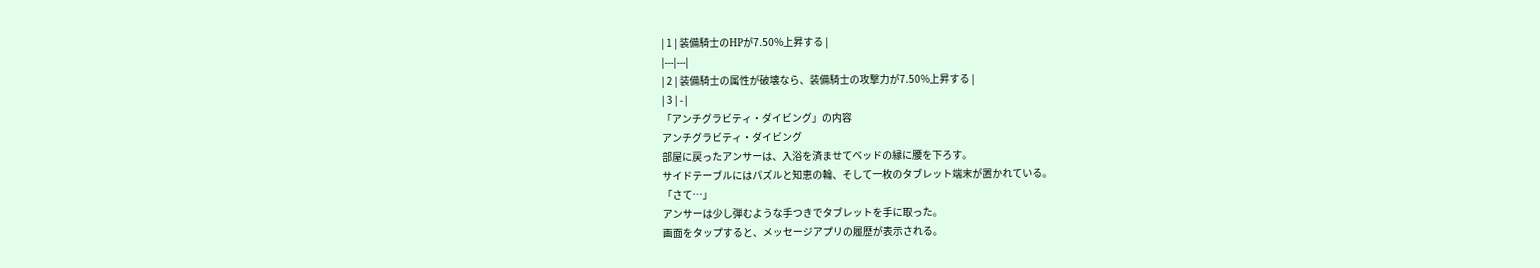| 1 | 装備騎士のHPが7.50%上昇する |
|---|---|
| 2 | 装備騎士の属性が破壊なら、装備騎士の攻撃力が7.50%上昇する |
| 3 | - |
「アンチグラビティ・ダイビング」の内容
アンチグラビティ・ダイビング
部屋に戻ったアンサーは、入浴を済ませてベッドの縁に腰を下ろす。
サイドテーブルにはパズルと知恵の輪、そして一枚のタブレット端末が置かれている。
「さて…」
アンサーは少し弾むような手つきでタブレットを手に取った。
画面をタップすると、メッセージアプリの履歴が表示される。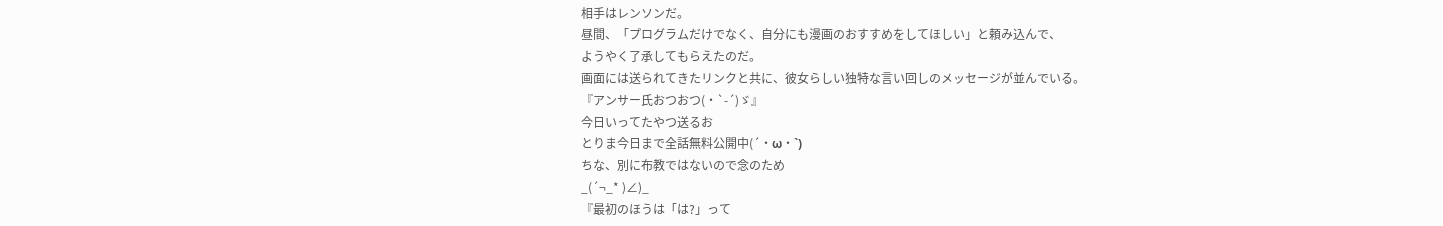相手はレンソンだ。
昼間、「プログラムだけでなく、自分にも漫画のおすすめをしてほしい」と頼み込んで、
ようやく了承してもらえたのだ。
画面には送られてきたリンクと共に、彼女らしい独特な言い回しのメッセージが並んでいる。
『アンサー氏おつおつ(・`-´)ゞ』
今日いってたやつ送るお
とりま今日まで全話無料公開中(´・ω・`)
ちな、別に布教ではないので念のため
_(´¬_* )∠)_
『最初のほうは「は?」って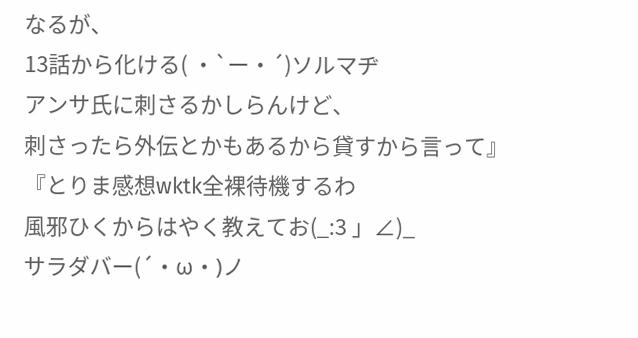なるが、
13話から化ける( ・`ー・´)ソルマヂ
アンサ氏に刺さるかしらんけど、
刺さったら外伝とかもあるから貸すから言って』
『とりま感想wktk全裸待機するわ
風邪ひくからはやく教えてお(_:3 」∠)_
サラダバー(´・ω・)ノ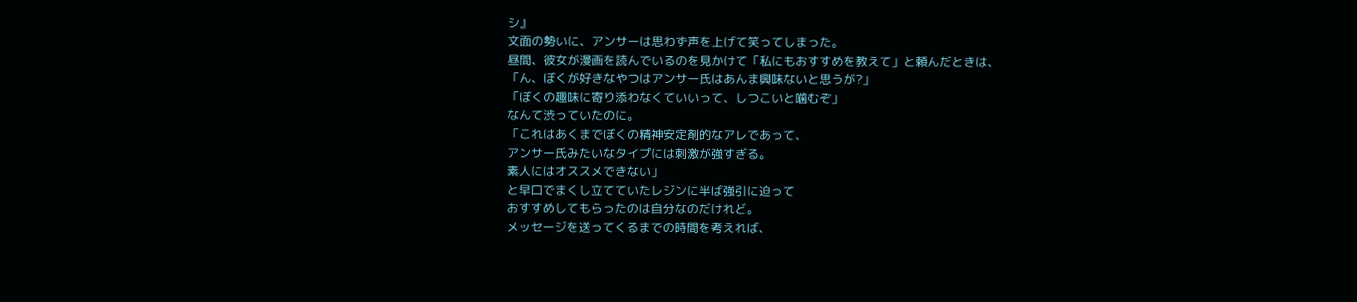シ』
文面の勢いに、アンサーは思わず声を上げて笑ってしまった。
昼間、彼女が漫画を読んでいるのを見かけて「私にもおすすめを教えて」と頼んだときは、
「ん、ぼくが好きなやつはアンサー氏はあんま興味ないと思うが?」
「ぼくの趣味に寄り添わなくていいって、しつこいと噛むぞ」
なんて渋っていたのに。
「これはあくまでぼくの精神安定剤的なアレであって、
アンサー氏みたいなタイプには刺激が強すぎる。
素人にはオススメできない」
と早口でまくし立てていたレジンに半ば強引に迫って
おすすめしてもらったのは自分なのだけれど。
メッセージを送ってくるまでの時間を考えれば、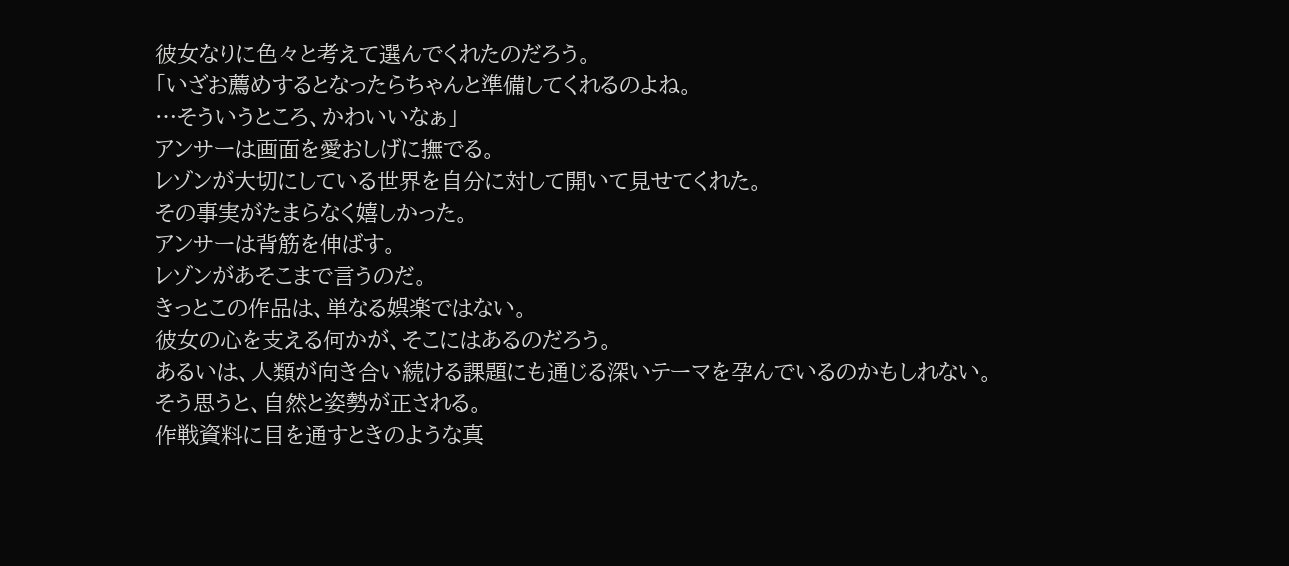彼女なりに色々と考えて選んでくれたのだろう。
「いざお薦めするとなったらちゃんと準備してくれるのよね。
…そういうところ、かわいいなぁ」
アンサーは画面を愛おしげに撫でる。
レゾンが大切にしている世界を自分に対して開いて見せてくれた。
その事実がたまらなく嬉しかった。
アンサーは背筋を伸ばす。
レゾンがあそこまで言うのだ。
きっとこの作品は、単なる娯楽ではない。
彼女の心を支える何かが、そこにはあるのだろう。
あるいは、人類が向き合い続ける課題にも通じる深いテーマを孕んでいるのかもしれない。
そう思うと、自然と姿勢が正される。
作戦資料に目を通すときのような真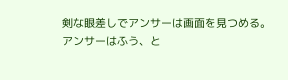剣な眼差しでアンサーは画面を見つめる。
アンサーはふう、と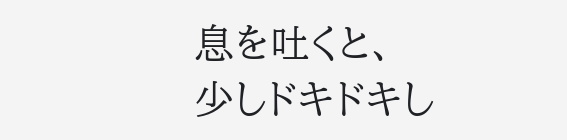息を吐くと、
少しドキドキし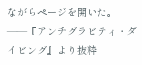ながらページを開いた。
——『アンチグラビティ・ダイビング』より抜粋